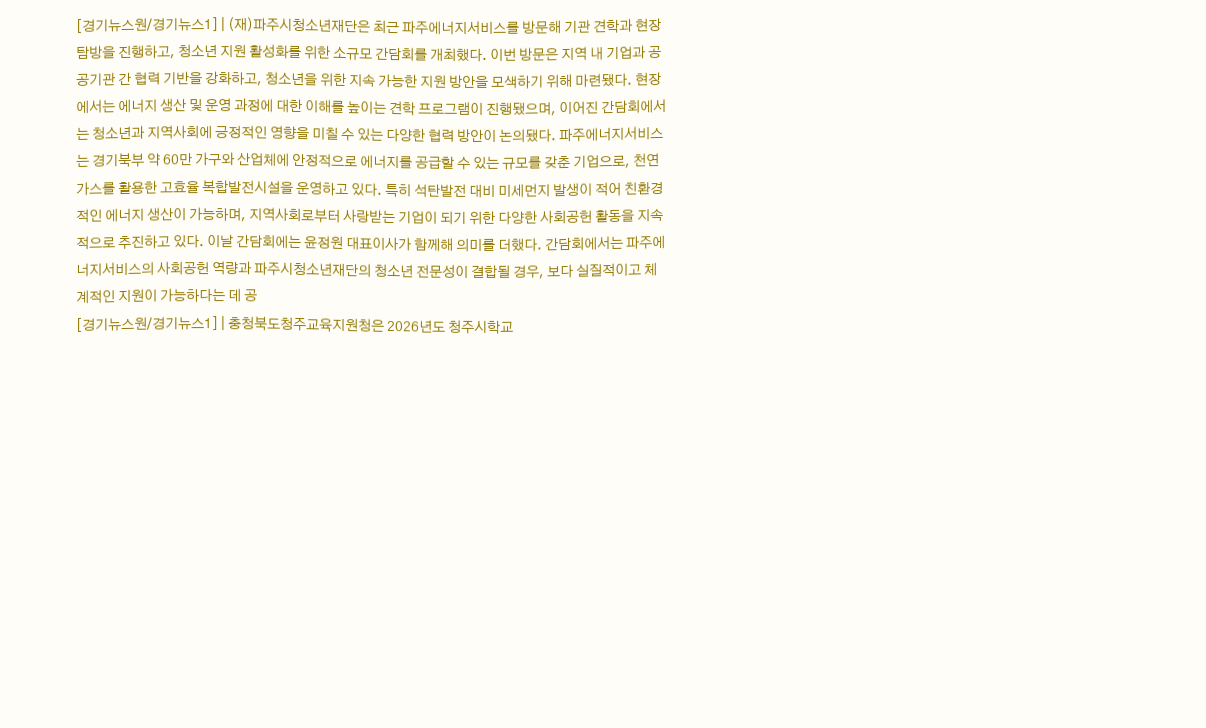[경기뉴스원/경기뉴스1] | (재)파주시청소년재단은 최근 파주에너지서비스를 방문해 기관 견학과 현장 탐방을 진행하고, 청소년 지원 활성화를 위한 소규모 간담회를 개최했다. 이번 방문은 지역 내 기업과 공공기관 간 협력 기반을 강화하고, 청소년을 위한 지속 가능한 지원 방안을 모색하기 위해 마련됐다. 현장에서는 에너지 생산 및 운영 과정에 대한 이해를 높이는 견학 프로그램이 진행됐으며, 이어진 간담회에서는 청소년과 지역사회에 긍정적인 영향을 미칠 수 있는 다양한 협력 방안이 논의됐다. 파주에너지서비스는 경기북부 약 60만 가구와 산업체에 안정적으로 에너지를 공급할 수 있는 규모를 갖춘 기업으로, 천연가스를 활용한 고효율 복합발전시설을 운영하고 있다. 특히 석탄발전 대비 미세먼지 발생이 적어 친환경적인 에너지 생산이 가능하며, 지역사회로부터 사랑받는 기업이 되기 위한 다양한 사회공헌 활동을 지속적으로 추진하고 있다. 이날 간담회에는 윤정원 대표이사가 함께해 의미를 더했다. 간담회에서는 파주에너지서비스의 사회공헌 역량과 파주시청소년재단의 청소년 전문성이 결합될 경우, 보다 실질적이고 체계적인 지원이 가능하다는 데 공
[경기뉴스원/경기뉴스1] | 충청북도청주교육지원청은 2026년도 청주시학교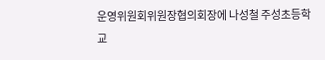운영위원회위원장협의회장에 나성철 주성초등학교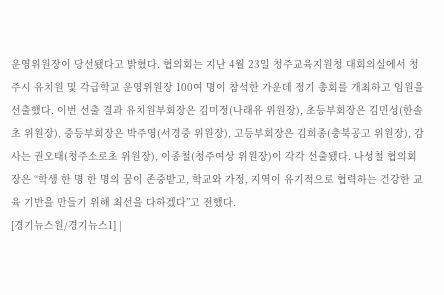운영위원장이 당선됐다고 밝혔다. 협의회는 지난 4월 23일 청주교육지원청 대회의실에서 청주시 유치원 및 각급학교 운영위원장 100여 명이 참석한 가운데 정기 총회를 개최하고 임원을 선출했다. 이번 선출 결과 유치원부회장은 김미정(나래유 위원장), 초등부회장은 김민성(한솔초 위원장), 중등부회장은 박주영(서경중 위원장), 고등부회장은 김희종(충북공고 위원장), 감사는 권오태(청주소로초 위원장), 이종철(청주여상 위원장)이 각각 선출됐다. 나성철 협의회장은 “학생 한 명 한 명의 꿈이 존중받고, 학교와 가정, 지역이 유기적으로 협력하는 건강한 교육 기반을 만들기 위해 최선을 다하겠다”고 전했다.
[경기뉴스원/경기뉴스1] |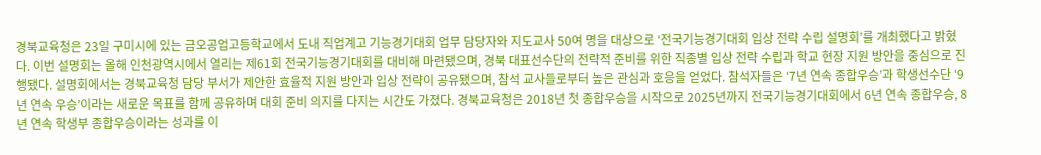경북교육청은 23일 구미시에 있는 금오공업고등학교에서 도내 직업계고 기능경기대회 업무 담당자와 지도교사 50여 명을 대상으로 ‘전국기능경기대회 입상 전략 수립 설명회’를 개최했다고 밝혔다. 이번 설명회는 올해 인천광역시에서 열리는 제61회 전국기능경기대회를 대비해 마련됐으며, 경북 대표선수단의 전략적 준비를 위한 직종별 입상 전략 수립과 학교 현장 지원 방안을 중심으로 진행됐다. 설명회에서는 경북교육청 담당 부서가 제안한 효율적 지원 방안과 입상 전략이 공유됐으며, 참석 교사들로부터 높은 관심과 호응을 얻었다. 참석자들은 ‘7년 연속 종합우승’과 학생선수단 ‘9년 연속 우승’이라는 새로운 목표를 함께 공유하며 대회 준비 의지를 다지는 시간도 가졌다. 경북교육청은 2018년 첫 종합우승을 시작으로 2025년까지 전국기능경기대회에서 6년 연속 종합우승, 8년 연속 학생부 종합우승이라는 성과를 이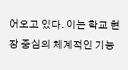어오고 있다. 이는 학교 현장 중심의 체계적인 기능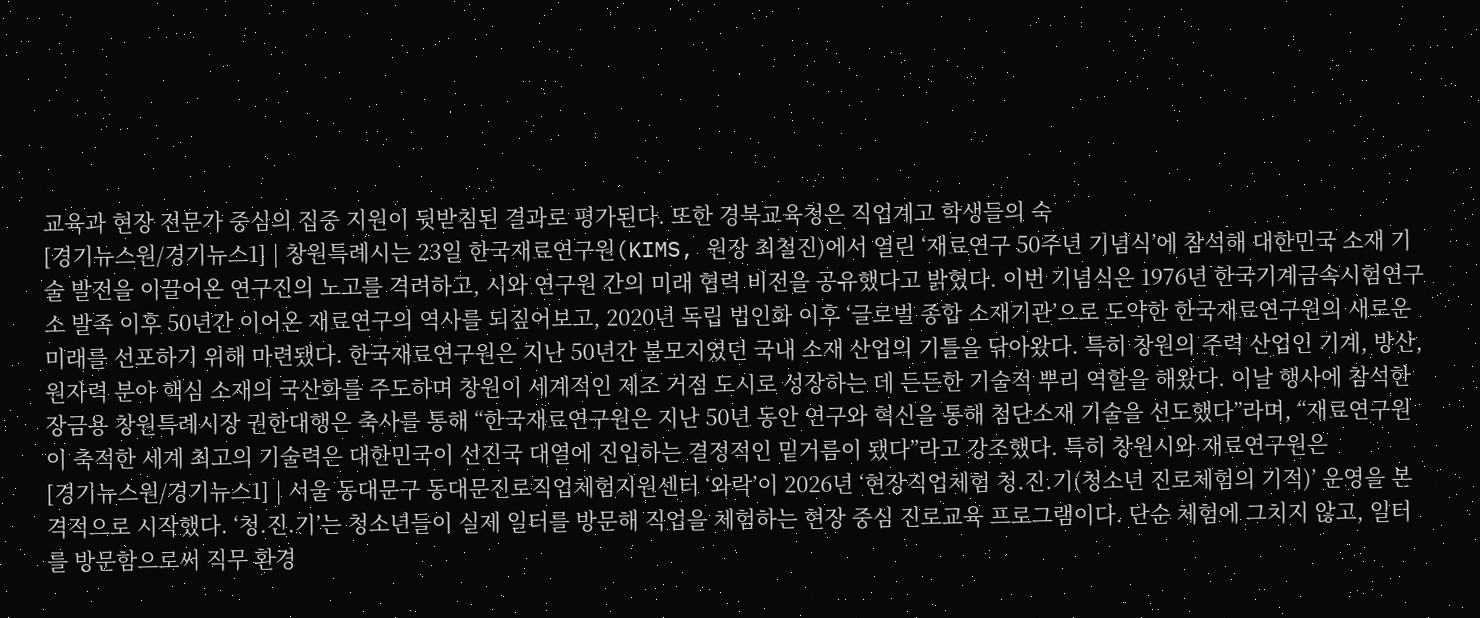교육과 현장 전문가 중심의 집중 지원이 뒷받침된 결과로 평가된다. 또한 경북교육청은 직업계고 학생들의 숙
[경기뉴스원/경기뉴스1] | 창원특례시는 23일 한국재료연구원(KIMS, 원장 최철진)에서 열린 ‘재료연구 50주년 기념식’에 참석해 대한민국 소재 기술 발전을 이끌어온 연구진의 노고를 격려하고, 시와 연구원 간의 미래 협력 비전을 공유했다고 밝혔다. 이번 기념식은 1976년 한국기계금속시험연구소 발족 이후 50년간 이어온 재료연구의 역사를 되짚어보고, 2020년 독립 법인화 이후 ‘글로벌 종합 소재기관’으로 도약한 한국재료연구원의 새로운 미래를 선포하기 위해 마련됐다. 한국재료연구원은 지난 50년간 불모지였던 국내 소재 산업의 기틀을 닦아왔다. 특히 창원의 주력 산업인 기계, 방산, 원자력 분야 핵심 소재의 국산화를 주도하며 창원이 세계적인 제조 거점 도시로 성장하는 데 든든한 기술적 뿌리 역할을 해왔다. 이날 행사에 참석한 장금용 창원특례시장 권한대행은 축사를 통해 “한국재료연구원은 지난 50년 동안 연구와 혁신을 통해 첨단소재 기술을 선도했다”라며, “재료연구원이 축적한 세계 최고의 기술력은 대한민국이 선진국 대열에 진입하는 결정적인 밑거름이 됐다”라고 강조했다. 특히 창원시와 재료연구원은
[경기뉴스원/경기뉴스1] | 서울 동대문구 동대문진로직업체험지원센터 ‘와락’이 2026년 ‘현장직업체험 청.진.기(청소년 진로체험의 기적)’ 운영을 본격적으로 시작했다. ‘청.진.기’는 청소년들이 실제 일터를 방문해 직업을 체험하는 현장 중심 진로교육 프로그램이다. 단순 체험에 그치지 않고, 일터를 방문함으로써 직무 환경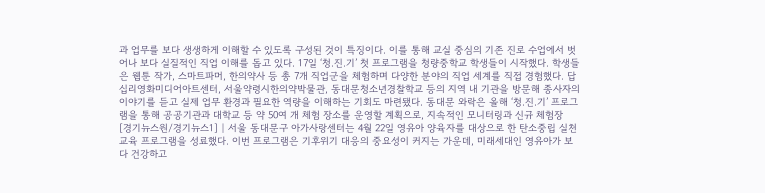과 업무를 보다 생생하게 이해할 수 있도록 구성된 것이 특징이다. 이를 통해 교실 중심의 기존 진로 수업에서 벗어나 보다 실질적인 직업 이해를 돕고 있다. 17일 ‘청.진.기’ 첫 프로그램을 청량중학교 학생들이 시작했다. 학생들은 웹툰 작가, 스마트파머, 한의약사 등 총 7개 직업군을 체험하며 다양한 분야의 직업 세계를 직접 경험했다. 답십리영화미디어아트센터, 서울약령시한의약박물관, 동대문청소년경찰학교 등의 지역 내 기관을 방문해 종사자의 이야기를 듣고 실제 업무 환경과 필요한 역량을 이해하는 기회도 마련됐다. 동대문 와락은 올해 ‘청.진.기’ 프로그램을 통해 공공기관과 대학교 등 약 50여 개 체험 장소를 운영할 계획으로, 지속적인 모니터링과 신규 체험장
[경기뉴스원/경기뉴스1] | 서울 동대문구 아가사랑센터는 4월 22일 영유아 양육자를 대상으로 한 탄소중립 실천 교육 프로그램을 성료했다. 이번 프로그램은 기후위기 대응의 중요성이 커지는 가운데, 미래세대인 영유아가 보다 건강하고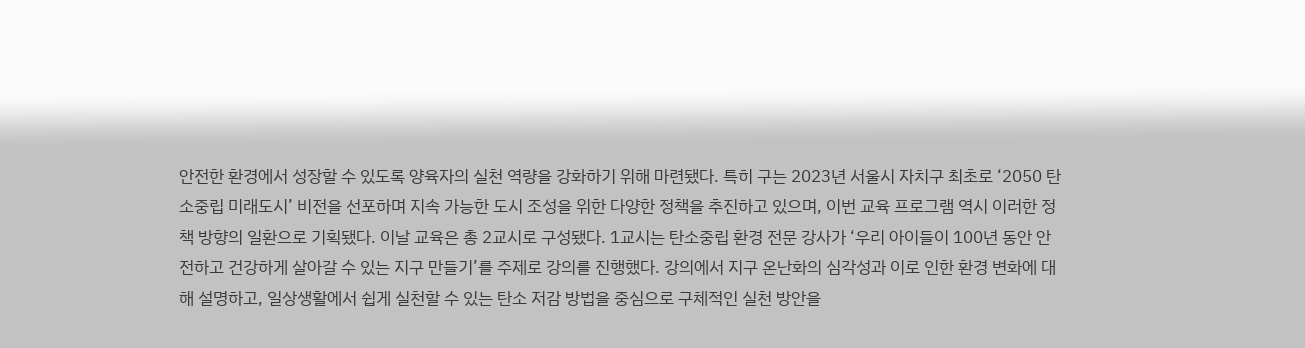안전한 환경에서 성장할 수 있도록 양육자의 실천 역량을 강화하기 위해 마련됐다. 특히 구는 2023년 서울시 자치구 최초로 ‘2050 탄소중립 미래도시’ 비전을 선포하며 지속 가능한 도시 조성을 위한 다양한 정책을 추진하고 있으며, 이번 교육 프로그램 역시 이러한 정책 방향의 일환으로 기획됐다. 이날 교육은 총 2교시로 구성됐다. 1교시는 탄소중립 환경 전문 강사가 ‘우리 아이들이 100년 동안 안전하고 건강하게 살아갈 수 있는 지구 만들기’를 주제로 강의를 진행했다. 강의에서 지구 온난화의 심각성과 이로 인한 환경 변화에 대해 설명하고, 일상생활에서 쉽게 실천할 수 있는 탄소 저감 방법을 중심으로 구체적인 실천 방안을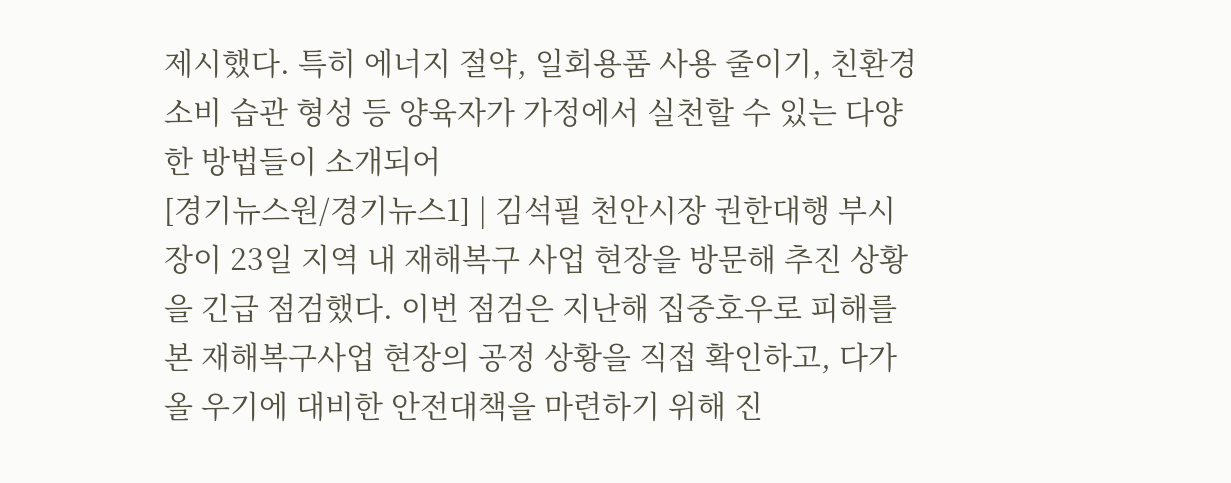제시했다. 특히 에너지 절약, 일회용품 사용 줄이기, 친환경 소비 습관 형성 등 양육자가 가정에서 실천할 수 있는 다양한 방법들이 소개되어
[경기뉴스원/경기뉴스1] | 김석필 천안시장 권한대행 부시장이 23일 지역 내 재해복구 사업 현장을 방문해 추진 상황을 긴급 점검했다. 이번 점검은 지난해 집중호우로 피해를 본 재해복구사업 현장의 공정 상황을 직접 확인하고, 다가올 우기에 대비한 안전대책을 마련하기 위해 진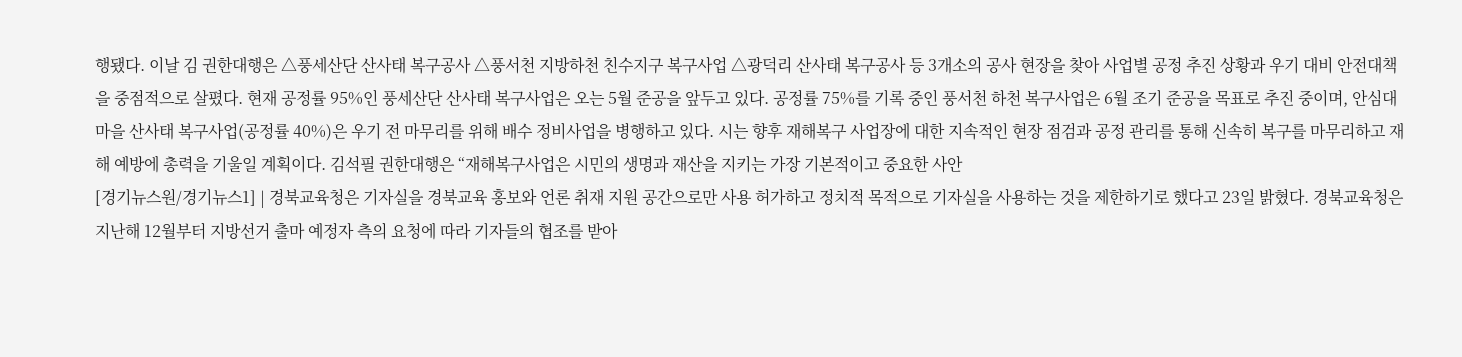행됐다. 이날 김 권한대행은 △풍세산단 산사태 복구공사 △풍서천 지방하천 친수지구 복구사업 △광덕리 산사태 복구공사 등 3개소의 공사 현장을 찾아 사업별 공정 추진 상황과 우기 대비 안전대책을 중점적으로 살폈다. 현재 공정률 95%인 풍세산단 산사태 복구사업은 오는 5월 준공을 앞두고 있다. 공정률 75%를 기록 중인 풍서천 하천 복구사업은 6월 조기 준공을 목표로 추진 중이며, 안심대마을 산사태 복구사업(공정률 40%)은 우기 전 마무리를 위해 배수 정비사업을 병행하고 있다. 시는 향후 재해복구 사업장에 대한 지속적인 현장 점검과 공정 관리를 통해 신속히 복구를 마무리하고 재해 예방에 총력을 기울일 계획이다. 김석필 권한대행은 “재해복구사업은 시민의 생명과 재산을 지키는 가장 기본적이고 중요한 사안
[경기뉴스원/경기뉴스1] | 경북교육청은 기자실을 경북교육 홍보와 언론 취재 지원 공간으로만 사용 허가하고 정치적 목적으로 기자실을 사용하는 것을 제한하기로 했다고 23일 밝혔다. 경북교육청은 지난해 12월부터 지방선거 출마 예정자 측의 요청에 따라 기자들의 협조를 받아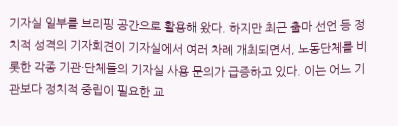기자실 일부를 브리핑 공간으로 활용해 왔다. 하지만 최근 출마 선언 등 정치적 성격의 기자회견이 기자실에서 여러 차례 개최되면서, 노동단체를 비롯한 각종 기관·단체들의 기자실 사용 문의가 급증하고 있다. 이는 어느 기관보다 정치적 중립이 필요한 교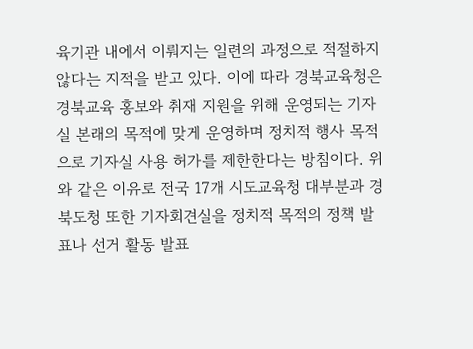육기관 내에서 이뤄지는 일련의 과정으로 적절하지 않다는 지적을 받고 있다. 이에 따라 경북교육청은 경북교육 홍보와 취재 지원을 위해 운영되는 기자실 본래의 목적에 맞게 운영하며 정치적 행사 목적으로 기자실 사용 허가를 제한한다는 방침이다. 위와 같은 이유로 전국 17개 시도교육청 대부분과 경북도청 또한 기자회견실을 정치적 목적의 정책 발표나 선거 활동 발표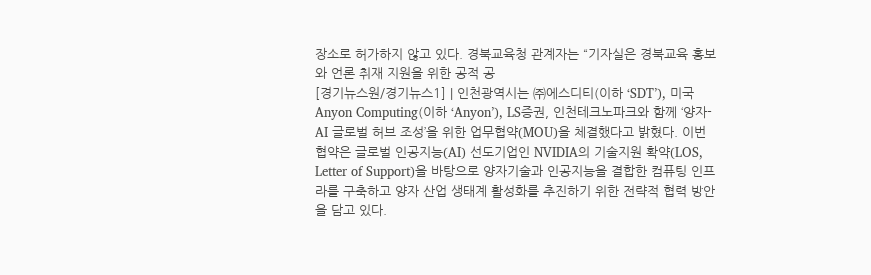장소로 허가하지 않고 있다. 경북교육청 관계자는 “기자실은 경북교육 홍보와 언론 취재 지원을 위한 공적 공
[경기뉴스원/경기뉴스1] | 인천광역시는 ㈜에스디티(이하 ‘SDT’), 미국 Anyon Computing(이하 ‘Anyon’), LS증권, 인천테크노파크와 함께 ‘양자-AI 글로벌 허브 조성’을 위한 업무협약(MOU)을 체결했다고 밝혔다. 이번 협약은 글로벌 인공지능(AI) 선도기업인 NVIDIA의 기술지원 확약(LOS, Letter of Support)을 바탕으로 양자기술과 인공지능을 결합한 컴퓨팅 인프라를 구축하고 양자 산업 생태계 활성화를 추진하기 위한 전략적 협력 방안을 담고 있다.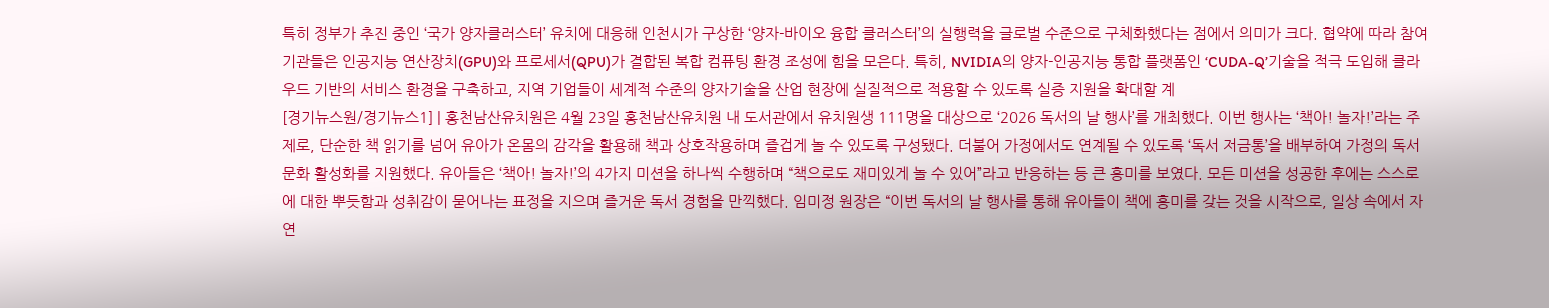특히 정부가 추진 중인 ‘국가 양자클러스터’ 유치에 대응해 인천시가 구상한 ‘양자-바이오 융합 클러스터’의 실행력을 글로벌 수준으로 구체화했다는 점에서 의미가 크다. 협약에 따라 참여 기관들은 인공지능 연산장치(GPU)와 프로세서(QPU)가 결합된 복합 컴퓨팅 환경 조성에 힘을 모은다. 특히, NVIDIA의 양자-인공지능 통합 플랫폼인 ‘CUDA-Q’기술을 적극 도입해 클라우드 기반의 서비스 환경을 구축하고, 지역 기업들이 세계적 수준의 양자기술을 산업 현장에 실질적으로 적용할 수 있도록 실증 지원을 확대할 계
[경기뉴스원/경기뉴스1] | 홍천남산유치원은 4월 23일 홍천남산유치원 내 도서관에서 유치원생 111명을 대상으로 ‘2026 독서의 날 행사’를 개최했다. 이번 행사는 ‘책아! 놀자!’라는 주제로, 단순한 책 읽기를 넘어 유아가 온몸의 감각을 활용해 책과 상호작용하며 즐겁게 놀 수 있도록 구성됐다. 더불어 가정에서도 연계될 수 있도록 ‘독서 저금통’을 배부하여 가정의 독서 문화 활성화를 지원했다. 유아들은 ‘책아! 놀자!’의 4가지 미션을 하나씩 수행하며 “책으로도 재미있게 놀 수 있어”라고 반응하는 등 큰 흥미를 보였다. 모든 미션을 성공한 후에는 스스로에 대한 뿌듯함과 성취감이 묻어나는 표정을 지으며 즐거운 독서 경험을 만끽했다. 임미정 원장은 “이번 독서의 날 행사를 통해 유아들이 책에 흥미를 갖는 것을 시작으로, 일상 속에서 자연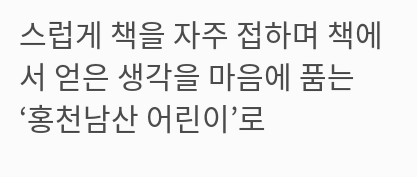스럽게 책을 자주 접하며 책에서 얻은 생각을 마음에 품는 ‘홍천남산 어린이’로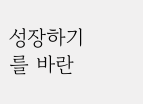성장하기를 바란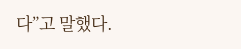다”고 말했다.